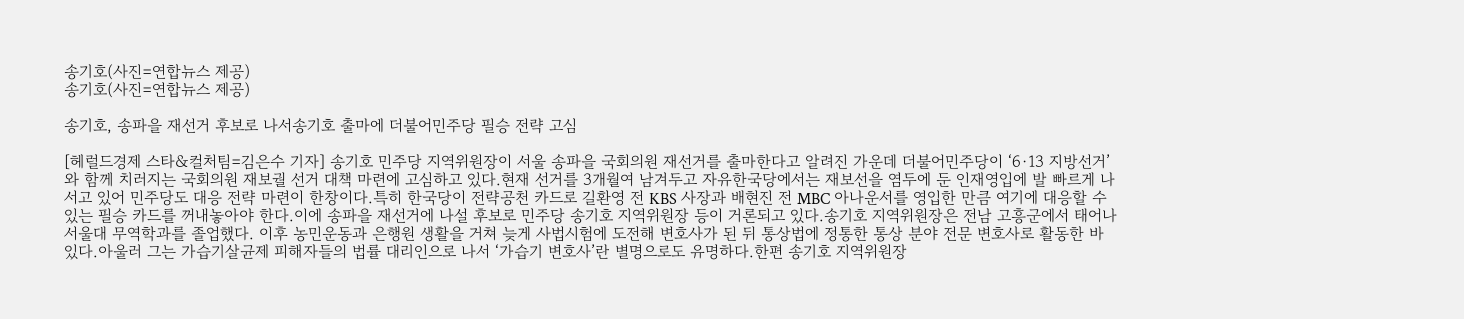송기호(사진=연합뉴스 제공)
송기호(사진=연합뉴스 제공)

송기호, 송파을 재선거 후보로 나서송기호 출마에 더불어민주당 필승 전략 고심

[헤럴드경제 스타&컬처팀=김은수 기자] 송기호 민주당 지역위원장이 서울 송파을 국회의원 재선거를 출마한다고 알려진 가운데 더불어민주당이 ‘6·13 지방선거’와 함께 치러지는 국회의원 재보궐 선거 대책 마련에 고심하고 있다.현재 선거를 3개월여 남겨두고 자유한국당에서는 재보선을 염두에 둔 인재영입에 발 빠르게 나서고 있어 민주당도 대응 전략 마련이 한창이다.특히 한국당이 전략공천 카드로 길환영 전 KBS 사장과 배현진 전 MBC 아나운서를 영입한 만큼 여기에 대응할 수 있는 필승 카드를 꺼내놓아야 한다.이에 송파을 재선거에 나설 후보로 민주당 송기호 지역위원장 등이 거론되고 있다.송기호 지역위원장은 전남 고흥군에서 태어나 서울대 무역학과를 졸업했다. 이후 농민운동과 은행원 생활을 거쳐 늦게 사법시험에 도전해 변호사가 된 뒤 통상법에 정통한 통상 분야 전문 변호사로 활동한 바 있다.아울러 그는 가습기살균제 피해자들의 법률 대리인으로 나서 ‘가습기 변호사’란 별명으로도 유명하다.한편 송기호 지역위원장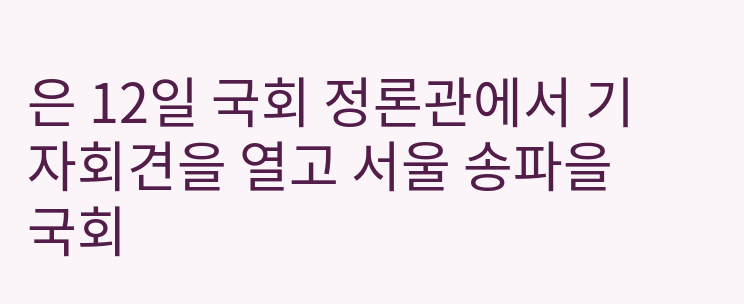은 12일 국회 정론관에서 기자회견을 열고 서울 송파을 국회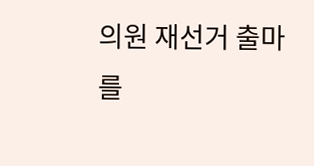의원 재선거 출마를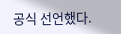공식 선언했다.